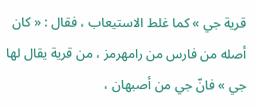قرية جي » كما غلط الاستيعاب ، فقال : « كان أصله من فارس من رامهرمز ، من قرية يقال لها جي » فانّ جي من أصبهان ،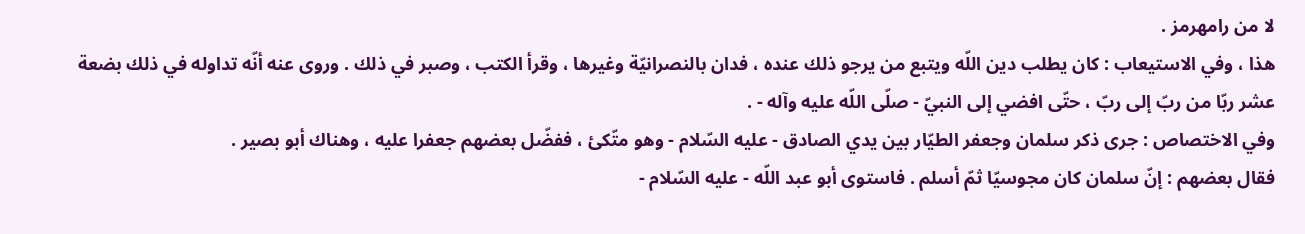لا من رامهرمز .
هذا ، وفي الاستيعاب : كان يطلب دين اللّه ويتبع من يرجو ذلك عنده ، فدان بالنصرانيّة وغيرها ، وقرأ الكتب ، وصبر في ذلك . وروى عنه أنّه تداوله في ذلك بضعة عشر ربّا من ربّ إلى ربّ ، حتّى افضي إلى النبيّ - صلّى اللّه عليه وآله - .
وفي الاختصاص : جرى ذكر سلمان وجعفر الطيّار بين يدي الصادق - عليه السّلام - وهو متّكئ ، ففضّل بعضهم جعفرا عليه ، وهناك أبو بصير .
فقال بعضهم : إنّ سلمان كان مجوسيّا ثمّ أسلم . فاستوى أبو عبد اللّه - عليه السّلام -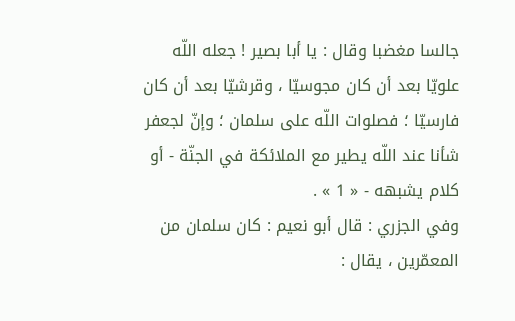جالسا مغضبا وقال : يا أبا بصير ! جعله اللّه علويّا بعد أن كان مجوسيّا ، وقرشيّا بعد أن كان فارسيّا ؛ فصلوات اللّه على سلمان ؛ وإنّ لجعفر شأنا عند اللّه يطير مع الملائكة في الجنّة - أو كلام يشبهه - « 1 » .
وفي الجزري : قال أبو نعيم : كان سلمان من المعمّرين ، يقال :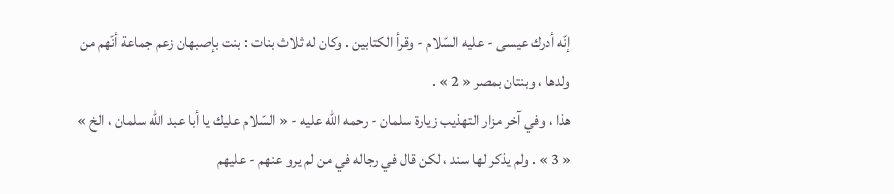إنّه أدرك عيسى - عليه السّلام - وقرأ الكتابين . وكان له ثلاث بنات : بنت بإصبهان زعم جماعة أنّهم من ولدها ، وبنتان بمصر « 2 » .
هذا ، وفي آخر مزار التهذيب زيارة سلمان - رحمه اللّه عليه - « السّلام عليك يا أبا عبد اللّه سلمان ، الخ » « 3 » . ولم يذكر لها سند ، لكن قال في رجاله في من لم يرو عنهم - عليهم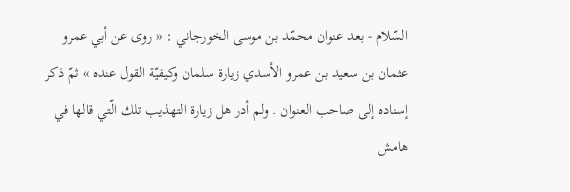السّلام - بعد عنوان محمّد بن موسى الخورجاني : « روى عن أبي عمرو عثمان بن سعيد بن عمرو الأسدي زيارة سلمان وكيفيّة القول عنده » ثمّ ذكر إسناده إلى صاحب العنوان . ولم أدر هل زيارة التهذيب تلك الّتي قالها في
هامش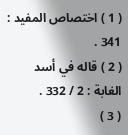( 1 ) اختصاص المفيد : 341 .
( 2 ) قاله في أسد الغابة : 2 / 332 .
( 3 )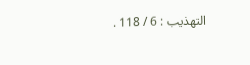التهذيب : 6 / 118 .